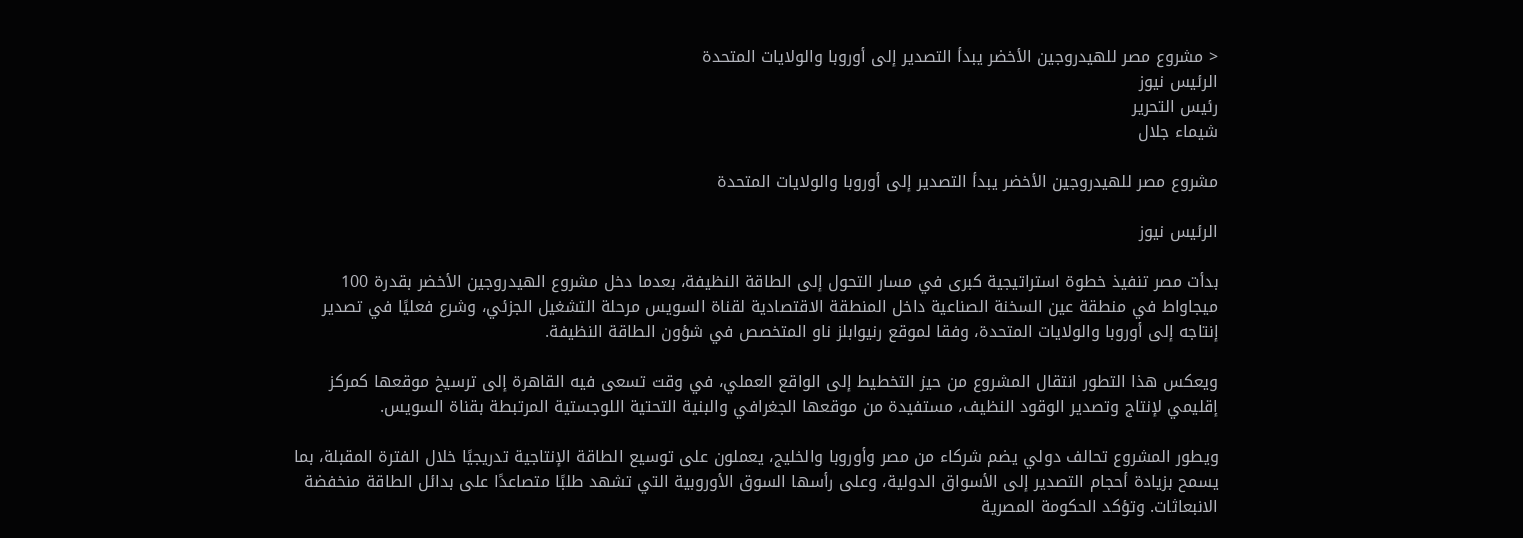< مشروع مصر للهيدروجين الأخضر يبدأ التصدير إلى أوروبا والولايات المتحدة
الرئيس نيوز
رئيس التحرير
شيماء جلال

مشروع مصر للهيدروجين الأخضر يبدأ التصدير إلى أوروبا والولايات المتحدة

الرئيس نيوز

بدأت مصر تنفيذ خطوة استراتيجية كبرى في مسار التحول إلى الطاقة النظيفة، بعدما دخل مشروع الهيدروجين الأخضر بقدرة 100 ميجاواط في منطقة عين السخنة الصناعية داخل المنطقة الاقتصادية لقناة السويس مرحلة التشغيل الجزئي، وشرع فعليًا في تصدير إنتاجه إلى أوروبا والولايات المتحدة، وفقا لموقع رنيوابلز ناو المتخصص في شؤون الطاقة النظيفة.

ويعكس هذا التطور انتقال المشروع من حيز التخطيط إلى الواقع العملي، في وقت تسعى فيه القاهرة إلى ترسيخ موقعها كمركز إقليمي لإنتاج وتصدير الوقود النظيف، مستفيدة من موقعها الجغرافي والبنية التحتية اللوجستية المرتبطة بقناة السويس.

ويطور المشروع تحالف دولي يضم شركاء من مصر وأوروبا والخليج، يعملون على توسيع الطاقة الإنتاجية تدريجيًا خلال الفترة المقبلة، بما يسمح بزيادة أحجام التصدير إلى الأسواق الدولية، وعلى رأسها السوق الأوروبية التي تشهد طلبًا متصاعدًا على بدائل الطاقة منخفضة الانبعاثات. وتؤكد الحكومة المصرية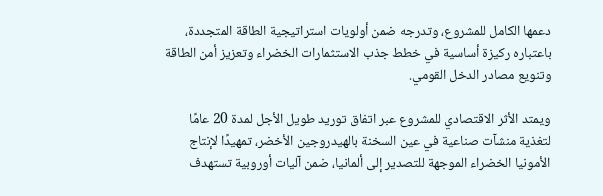دعمها الكامل للمشروع، وتدرجه ضمن أولويات استراتيجية الطاقة المتجددة، باعتباره ركيزة أساسية في خطط جذب الاستثمارات الخضراء وتعزيز أمن الطاقة وتنويع مصادر الدخل القومي.

ويمتد الأثر الاقتصادي للمشروع عبر اتفاق توريد طويل الأجل لمدة 20 عامًا لتغذية منشآت صناعية في عين السخنة بالهيدروجين الأخضر، تمهيدًا لإنتاج الأمونيا الخضراء الموجهة للتصدير إلى ألمانيا، ضمن آليات أوروبية تستهدف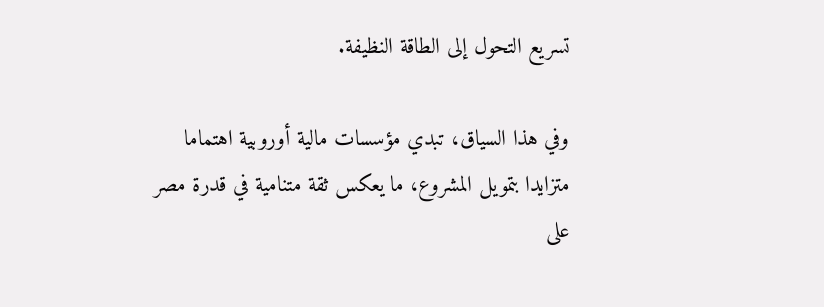تسريع التحول إلى الطاقة النظيفة.

وفي هذا السياق، تبدي مؤسسات مالية أوروبية اهتماما متزايدا بتمويل المشروع، ما يعكس ثقة متنامية في قدرة مصر على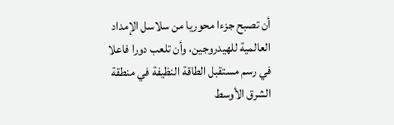أن تصبح جزءا محوريا من سلاسل الإمداد العالمية للهيدروجين، وأن تلعب دورا فاعلا في رسم مستقبل الطاقة النظيفة في منطقة الشرق الأوسط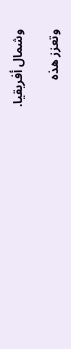وشمال أفريقيا.

وتعزز هذه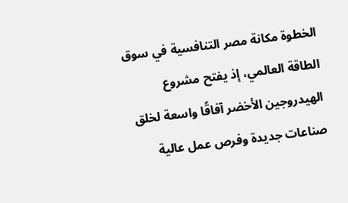الخطوة مكانة مصر التنافسية في سوق الطاقة العالمي، إذ يفتح مشروع الهيدروجين الأخضر آفاقًا واسعة لخلق صناعات جديدة وفرص عمل عالية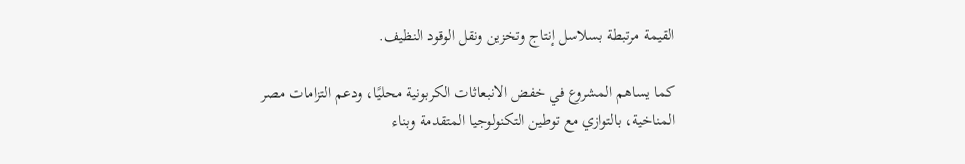القيمة مرتبطة بسلاسل إنتاج وتخزين ونقل الوقود النظيف.

كما يساهم المشروع في خفض الانبعاثات الكربونية محليًا، ودعم التزامات مصر المناخية، بالتوازي مع توطين التكنولوجيا المتقدمة وبناء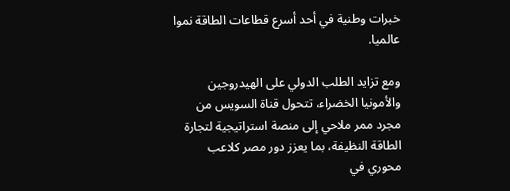خبرات وطنية في أحد أسرع قطاعات الطاقة نموا عالميا.

ومع تزايد الطلب الدولي على الهيدروجين والأمونيا الخضراء، تتحول قناة السويس من مجرد ممر ملاحي إلى منصة استراتيجية لتجارة الطاقة النظيفة، بما يعزز دور مصر كلاعب محوري في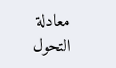معادلة التحول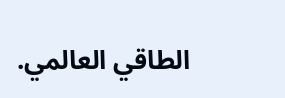الطاقي العالمي.